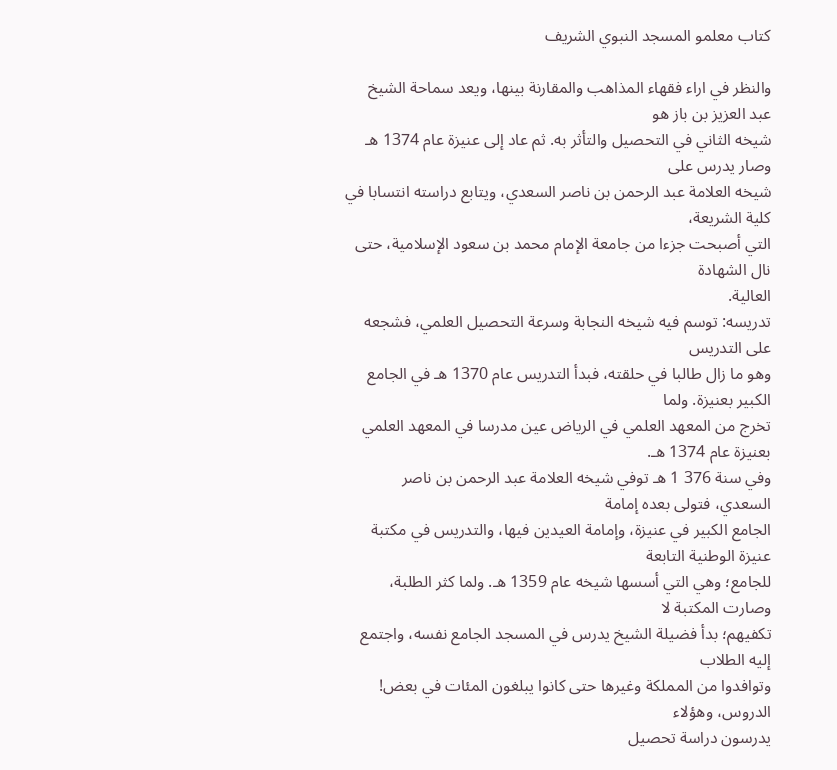كتاب معلمو المسجد النبوي الشريف

والنظر في اراء فقهاء المذاهب والمقارنة بينها، ويعد سماحة الشيخ عبد العزيز بن باز هو
شيخه الثاني في التحصيل والتأثر به. ثم عاد إلى عنيزة عام 1374 هـ وصار يدرس على
شيخه العلامة عبد الرحمن بن ناصر السعدي، ويتابع دراسته انتسابا في كلية الشريعة،
التي أصبحت جزءا من جامعة الإمام محمد بن سعود الإسلامية، حتى نال الشهادة
العالية.
تدريسه: توسم فيه شيخه النجابة وسرعة التحصيل العلمي، فشجعه على التدريس
وهو ما زال طالبا في حلقته، فبدأ التدريس عام 1370 هـ في الجامع الكبير بعنيزة. ولما
تخرج من المعهد العلمي في الرياض عين مدرسا في المعهد العلمي بعنيزة عام 1374 هـ.
وفي سنة 376 1 هـ توفي شيخه العلامة عبد الرحمن بن ناصر السعدي، فتولى بعده إمامة
الجامع الكبير في عنيزة، وإمامة العيدين فيها، والتدريس في مكتبة عنيزة الوطنية التابعة
للجامع؛ وهي التي أسسها شيخه عام 1359 هـ. ولما كثر الطلبة، وصارت المكتبة لا
تكفيهم؛ بدأ فضيلة الشيخ يدرس في المسجد الجامع نفسه، واجتمع إليه الطلاب
وتوافدوا من المملكة وغيرها حتى كانوا يبلغون المئات في بعض! الدروس، وهؤلاء
يدرسون دراسة تحصيل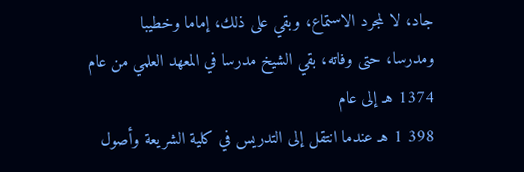جاد، لا لمجرد الاستماع، وبقي على ذلك، إماما وخطيبا
ومدرسا، حتى وفاته، بقي الشيخ مدرسا في المعهد العلمي من عام 1374 هـ إلى عام
398 1 هـ عندما انتقل إلى التدريس في كلية الشريعة وأصول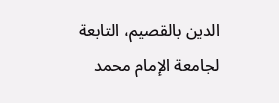الدين بالقصيم، التابعة
لجامعة الإمام محمد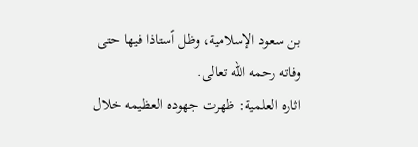بن سعود الإسلامية، وظل اًستاذا فيها حتى وفاته رحمه الله تعالى.
اثاره العلمية: ظهرت جهوده العظيمه خلال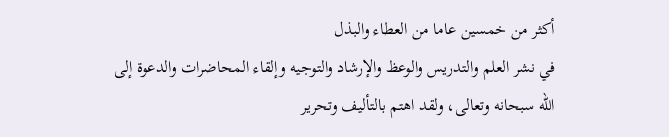أكثر من خمسين عاما من العطاء والبذل
في نشر العلم والتدريس والوعظ والإرشاد والتوجيه وإلقاء المحاضرات والدعوة إلى
الله سبحانه وتعالى، ولقد اهتم بالتأليف وتحرير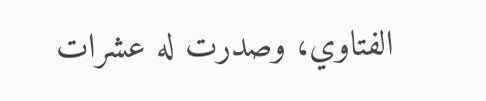الفتاوي، وصدرت له عشرات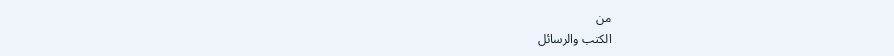من
الكتب والرسائل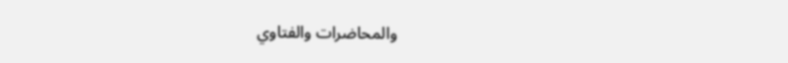والمحاضرات والفتاوي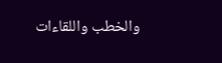والخطب واللقاءات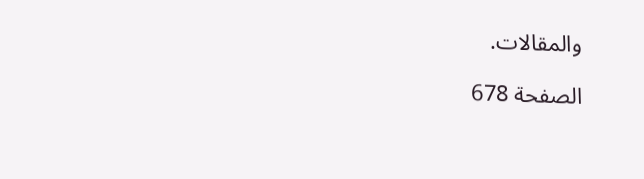والمقالات.

الصفحة 678